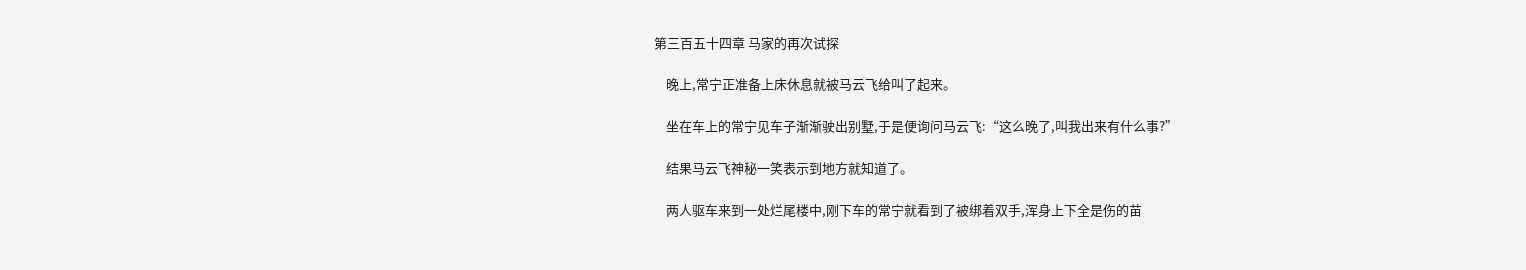第三百五十四章 马家的再次试探

    晚上,常宁正准备上床休息就被马云飞给叫了起来。

    坐在车上的常宁见车子渐渐驶出别墅,于是便询问马云飞:“这么晚了,叫我出来有什么事?”

    结果马云飞神秘一笑表示到地方就知道了。

    两人驱车来到一处烂尾楼中,刚下车的常宁就看到了被绑着双手,浑身上下全是伤的苗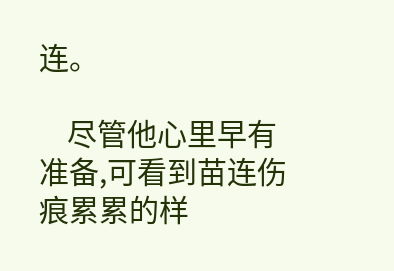连。

    尽管他心里早有准备,可看到苗连伤痕累累的样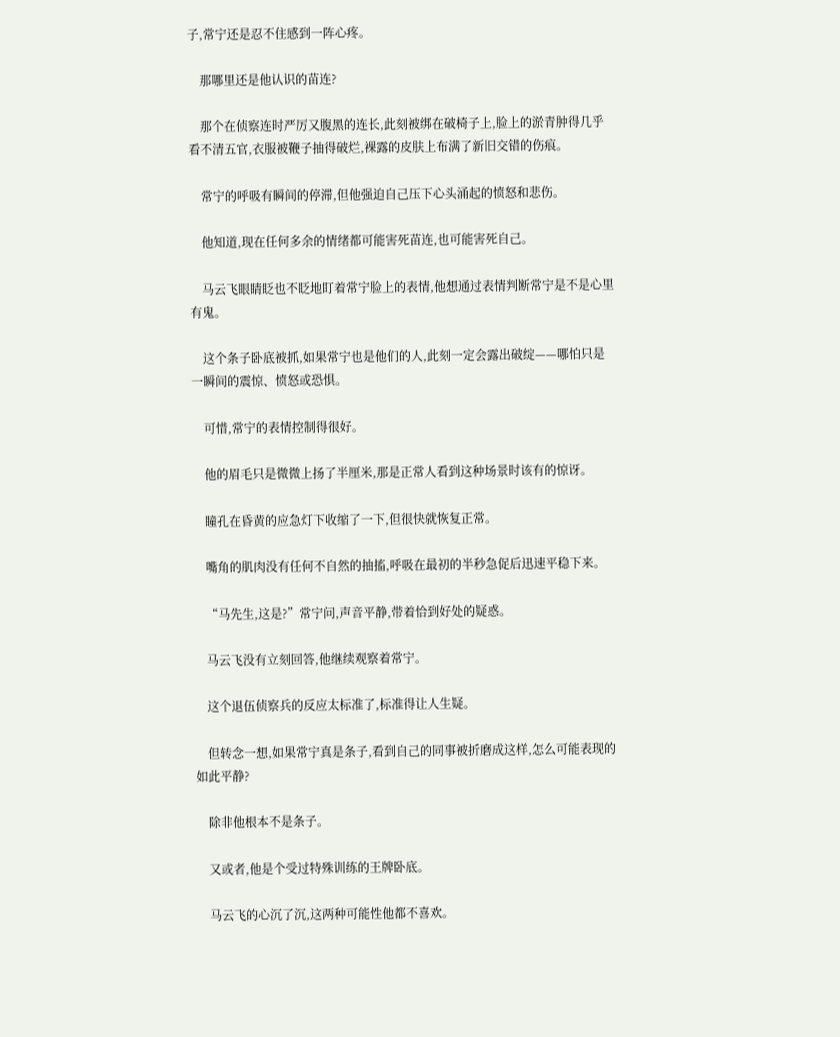子,常宁还是忍不住感到一阵心疼。

    那哪里还是他认识的苗连?

    那个在侦察连时严厉又腹黑的连长,此刻被绑在破椅子上,脸上的淤青肿得几乎看不清五官,衣服被鞭子抽得破烂,裸露的皮肤上布满了新旧交错的伤痕。

    常宁的呼吸有瞬间的停滞,但他强迫自己压下心头涌起的愤怒和悲伤。

    他知道,现在任何多余的情绪都可能害死苗连,也可能害死自己。

    马云飞眼睛眨也不眨地盯着常宁脸上的表情,他想通过表情判断常宁是不是心里有鬼。

    这个条子卧底被抓,如果常宁也是他们的人,此刻一定会露出破绽——哪怕只是一瞬间的震惊、愤怒或恐惧。

    可惜,常宁的表情控制得很好。

    他的眉毛只是微微上扬了半厘米,那是正常人看到这种场景时该有的惊讶。

    瞳孔在昏黄的应急灯下收缩了一下,但很快就恢复正常。

    嘴角的肌肉没有任何不自然的抽搐,呼吸在最初的半秒急促后迅速平稳下来。

    “马先生,这是?”常宁问,声音平静,带着恰到好处的疑惑。

    马云飞没有立刻回答,他继续观察着常宁。

    这个退伍侦察兵的反应太标准了,标准得让人生疑。

    但转念一想,如果常宁真是条子,看到自己的同事被折磨成这样,怎么可能表现的如此平静?

    除非他根本不是条子。

    又或者,他是个受过特殊训练的王牌卧底。

    马云飞的心沉了沉,这两种可能性他都不喜欢。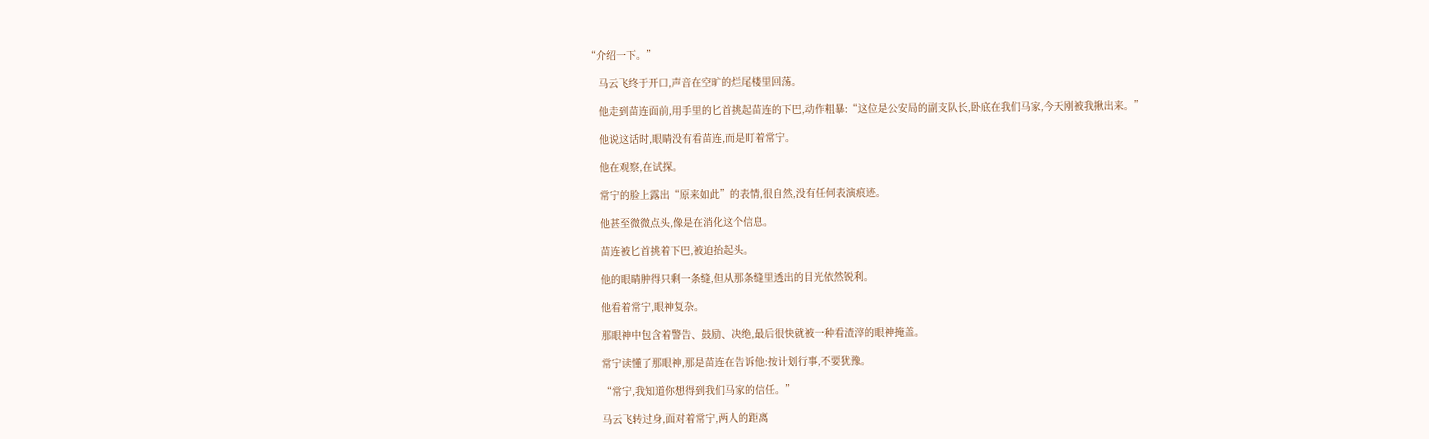“介绍一下。”

    马云飞终于开口,声音在空旷的烂尾楼里回荡。

    他走到苗连面前,用手里的匕首挑起苗连的下巴,动作粗暴:“这位是公安局的副支队长,卧底在我们马家,今天刚被我揪出来。”

    他说这话时,眼睛没有看苗连,而是盯着常宁。

    他在观察,在试探。

    常宁的脸上露出“原来如此”的表情,很自然,没有任何表演痕迹。

    他甚至微微点头,像是在消化这个信息。

    苗连被匕首挑着下巴,被迫抬起头。

    他的眼睛肿得只剩一条缝,但从那条缝里透出的目光依然锐利。

    他看着常宁,眼神复杂。

    那眼神中包含着警告、鼓励、决绝,最后很快就被一种看渣滓的眼神掩盖。

    常宁读懂了那眼神,那是苗连在告诉他:按计划行事,不要犹豫。

    “常宁,我知道你想得到我们马家的信任。”

    马云飞转过身,面对着常宁,两人的距离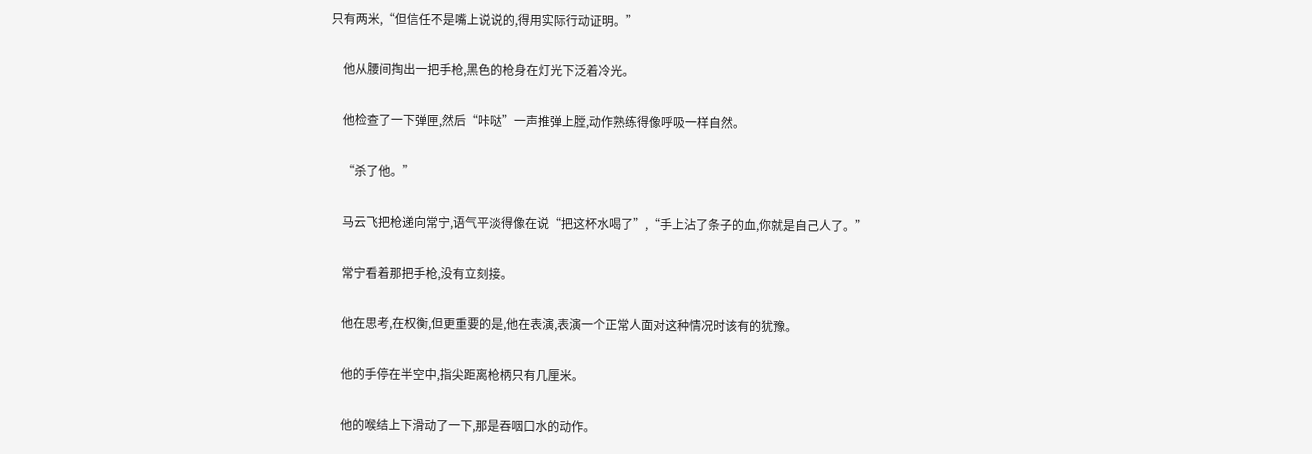只有两米,“但信任不是嘴上说说的,得用实际行动证明。”

    他从腰间掏出一把手枪,黑色的枪身在灯光下泛着冷光。

    他检查了一下弹匣,然后“咔哒”一声推弹上膛,动作熟练得像呼吸一样自然。

    “杀了他。”

    马云飞把枪递向常宁,语气平淡得像在说“把这杯水喝了”,“手上沾了条子的血,你就是自己人了。”

    常宁看着那把手枪,没有立刻接。

    他在思考,在权衡,但更重要的是,他在表演,表演一个正常人面对这种情况时该有的犹豫。

    他的手停在半空中,指尖距离枪柄只有几厘米。

    他的喉结上下滑动了一下,那是吞咽口水的动作。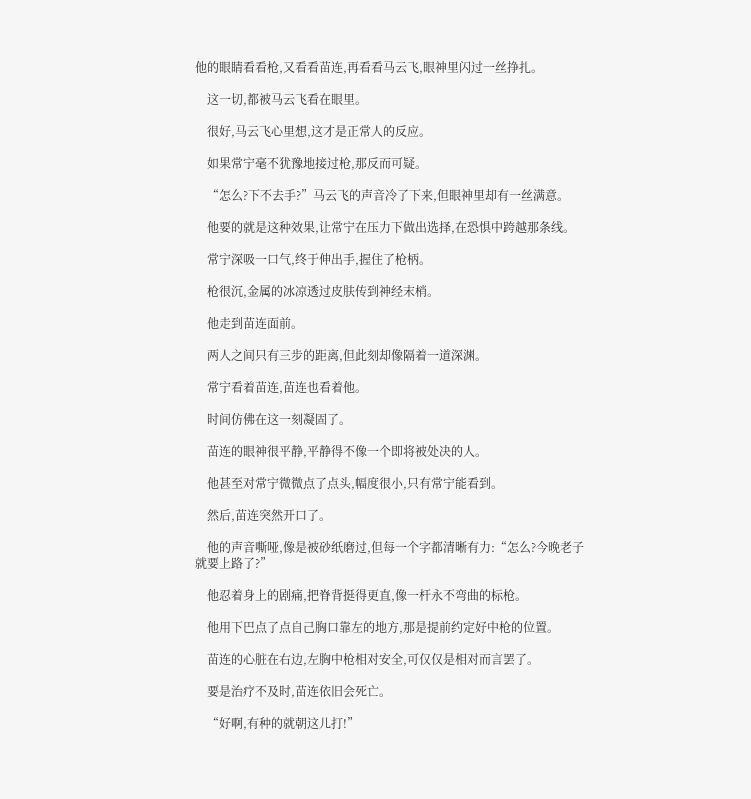他的眼睛看看枪,又看看苗连,再看看马云飞,眼神里闪过一丝挣扎。

    这一切,都被马云飞看在眼里。

    很好,马云飞心里想,这才是正常人的反应。

    如果常宁毫不犹豫地接过枪,那反而可疑。

    “怎么?下不去手?”马云飞的声音冷了下来,但眼神里却有一丝满意。

    他要的就是这种效果,让常宁在压力下做出选择,在恐惧中跨越那条线。

    常宁深吸一口气,终于伸出手,握住了枪柄。

    枪很沉,金属的冰凉透过皮肤传到神经末梢。

    他走到苗连面前。

    两人之间只有三步的距离,但此刻却像隔着一道深渊。

    常宁看着苗连,苗连也看着他。

    时间仿佛在这一刻凝固了。

    苗连的眼神很平静,平静得不像一个即将被处决的人。

    他甚至对常宁微微点了点头,幅度很小,只有常宁能看到。

    然后,苗连突然开口了。

    他的声音嘶哑,像是被砂纸磨过,但每一个字都清晰有力:“怎么?今晚老子就要上路了?”

    他忍着身上的剧痛,把脊背挺得更直,像一杆永不弯曲的标枪。

    他用下巴点了点自己胸口靠左的地方,那是提前约定好中枪的位置。

    苗连的心脏在右边,左胸中枪相对安全,可仅仅是相对而言罢了。

    要是治疗不及时,苗连依旧会死亡。

    “好啊,有种的就朝这儿打!”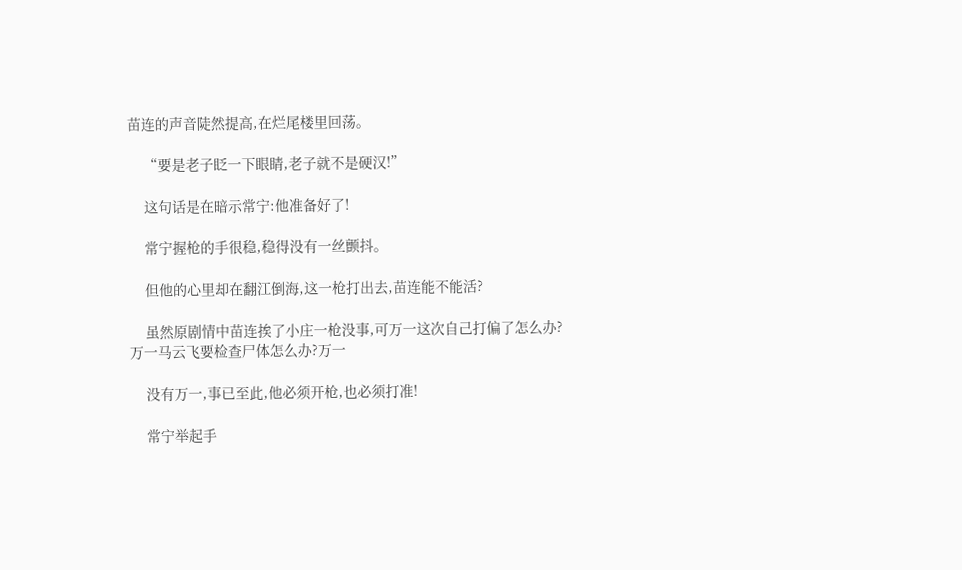苗连的声音陡然提高,在烂尾楼里回荡。

    “要是老子眨一下眼睛,老子就不是硬汉!”

    这句话是在暗示常宁:他准备好了!

    常宁握枪的手很稳,稳得没有一丝颤抖。

    但他的心里却在翻江倒海,这一枪打出去,苗连能不能活?

    虽然原剧情中苗连挨了小庄一枪没事,可万一这次自己打偏了怎么办?万一马云飞要检查尸体怎么办?万一

    没有万一,事已至此,他必须开枪,也必须打准!

    常宁举起手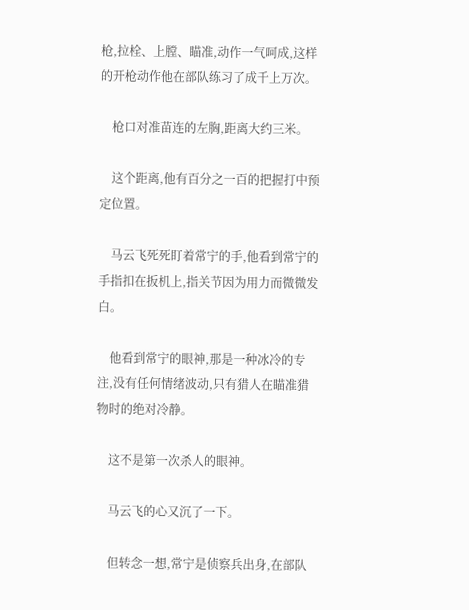枪,拉栓、上膛、瞄准,动作一气呵成,这样的开枪动作他在部队练习了成千上万次。

    枪口对准苗连的左胸,距离大约三米。

    这个距离,他有百分之一百的把握打中预定位置。

    马云飞死死盯着常宁的手,他看到常宁的手指扣在扳机上,指关节因为用力而微微发白。

    他看到常宁的眼神,那是一种冰冷的专注,没有任何情绪波动,只有猎人在瞄准猎物时的绝对冷静。

    这不是第一次杀人的眼神。

    马云飞的心又沉了一下。

    但转念一想,常宁是侦察兵出身,在部队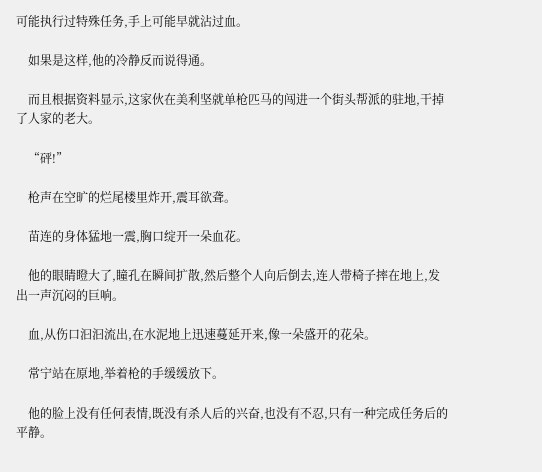可能执行过特殊任务,手上可能早就沾过血。

    如果是这样,他的冷静反而说得通。

    而且根据资料显示,这家伙在美利坚就单枪匹马的闯进一个街头帮派的驻地,干掉了人家的老大。

    “砰!”

    枪声在空旷的烂尾楼里炸开,震耳欲聋。

    苗连的身体猛地一震,胸口绽开一朵血花。

    他的眼睛瞪大了,瞳孔在瞬间扩散,然后整个人向后倒去,连人带椅子摔在地上,发出一声沉闷的巨响。

    血,从伤口汩汩流出,在水泥地上迅速蔓延开来,像一朵盛开的花朵。

    常宁站在原地,举着枪的手缓缓放下。

    他的脸上没有任何表情,既没有杀人后的兴奋,也没有不忍,只有一种完成任务后的平静。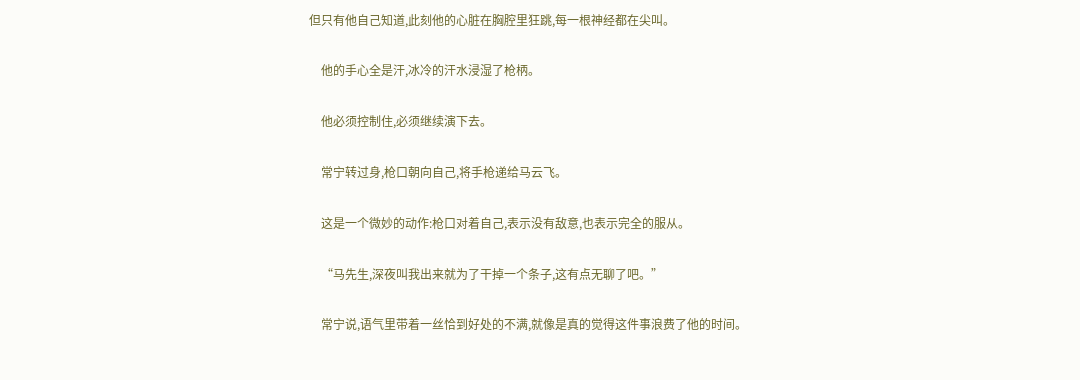但只有他自己知道,此刻他的心脏在胸腔里狂跳,每一根神经都在尖叫。

    他的手心全是汗,冰冷的汗水浸湿了枪柄。

    他必须控制住,必须继续演下去。

    常宁转过身,枪口朝向自己,将手枪递给马云飞。

    这是一个微妙的动作:枪口对着自己,表示没有敌意,也表示完全的服从。

    “马先生,深夜叫我出来就为了干掉一个条子,这有点无聊了吧。”

    常宁说,语气里带着一丝恰到好处的不满,就像是真的觉得这件事浪费了他的时间。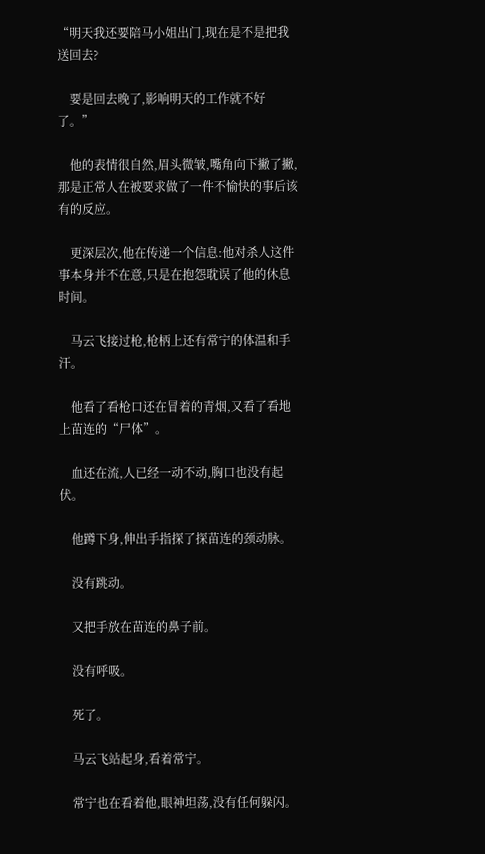“明天我还要陪马小姐出门,现在是不是把我送回去?

    要是回去晚了,影响明天的工作就不好了。”

    他的表情很自然,眉头微皱,嘴角向下撇了撇,那是正常人在被要求做了一件不愉快的事后该有的反应。

    更深层次,他在传递一个信息:他对杀人这件事本身并不在意,只是在抱怨耽误了他的休息时间。

    马云飞接过枪,枪柄上还有常宁的体温和手汗。

    他看了看枪口还在冒着的青烟,又看了看地上苗连的“尸体”。

    血还在流,人已经一动不动,胸口也没有起伏。

    他蹲下身,伸出手指探了探苗连的颈动脉。

    没有跳动。

    又把手放在苗连的鼻子前。

    没有呼吸。

    死了。

    马云飞站起身,看着常宁。

    常宁也在看着他,眼神坦荡,没有任何躲闪。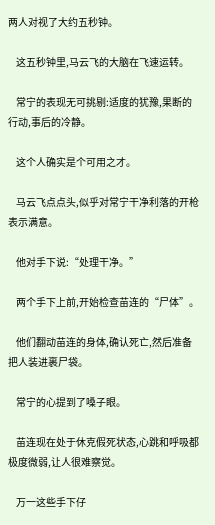两人对视了大约五秒钟。

    这五秒钟里,马云飞的大脑在飞速运转。

    常宁的表现无可挑剔:适度的犹豫,果断的行动,事后的冷静。

    这个人确实是个可用之才。

    马云飞点点头,似乎对常宁干净利落的开枪表示满意。

    他对手下说:“处理干净。”

    两个手下上前,开始检查苗连的“尸体”。

    他们翻动苗连的身体,确认死亡,然后准备把人装进裹尸袋。

    常宁的心提到了嗓子眼。

    苗连现在处于休克假死状态,心跳和呼吸都极度微弱,让人很难察觉。

    万一这些手下仔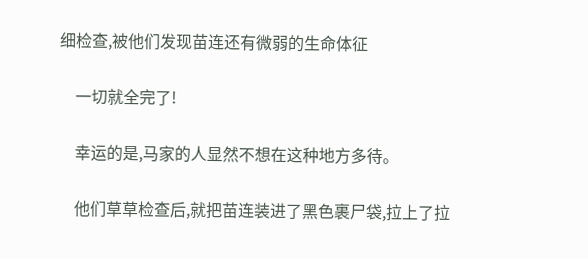细检查,被他们发现苗连还有微弱的生命体征

    一切就全完了!

    幸运的是,马家的人显然不想在这种地方多待。

    他们草草检查后,就把苗连装进了黑色裹尸袋,拉上了拉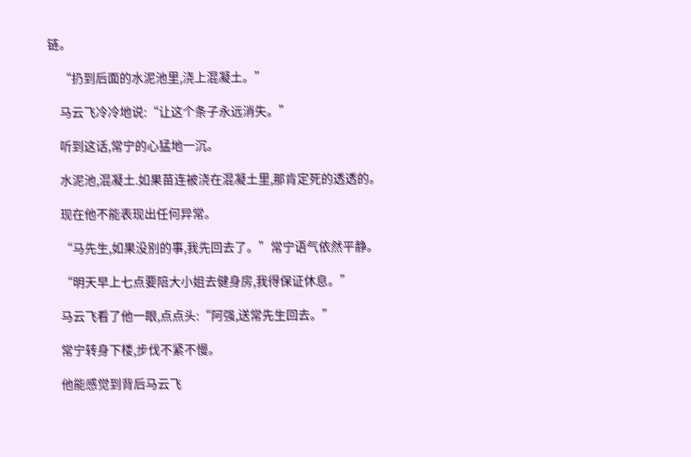链。

    “扔到后面的水泥池里,浇上混凝土。”

    马云飞冷冷地说:“让这个条子永远消失。”

    听到这话,常宁的心猛地一沉。

    水泥池,混凝土.如果苗连被浇在混凝土里,那肯定死的透透的。

    现在他不能表现出任何异常。

    “马先生,如果没别的事,我先回去了。”常宁语气依然平静。

    “明天早上七点要陪大小姐去健身房,我得保证休息。”

    马云飞看了他一眼,点点头:“阿强,送常先生回去。”

    常宁转身下楼,步伐不紧不慢。

    他能感觉到背后马云飞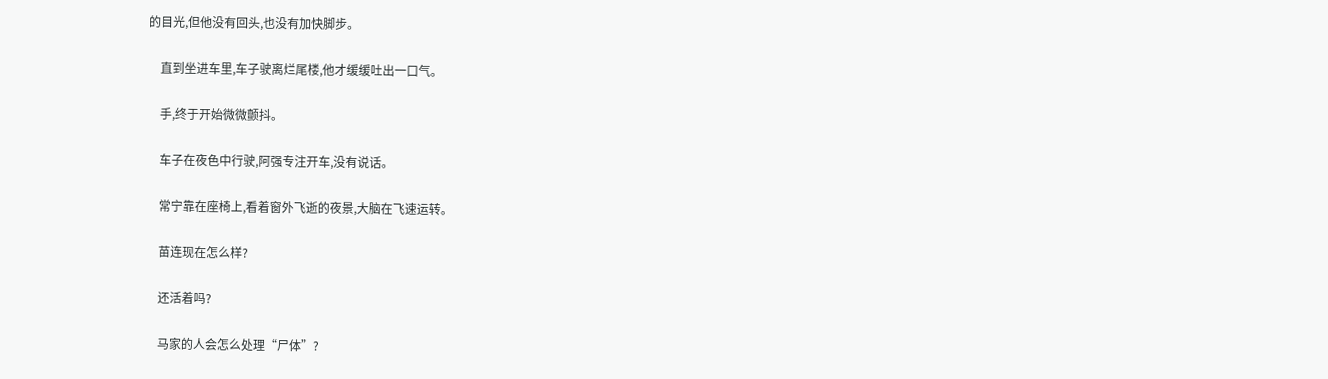的目光,但他没有回头,也没有加快脚步。

    直到坐进车里,车子驶离烂尾楼,他才缓缓吐出一口气。

    手,终于开始微微颤抖。

    车子在夜色中行驶,阿强专注开车,没有说话。

    常宁靠在座椅上,看着窗外飞逝的夜景,大脑在飞速运转。

    苗连现在怎么样?

    还活着吗?

    马家的人会怎么处理“尸体”?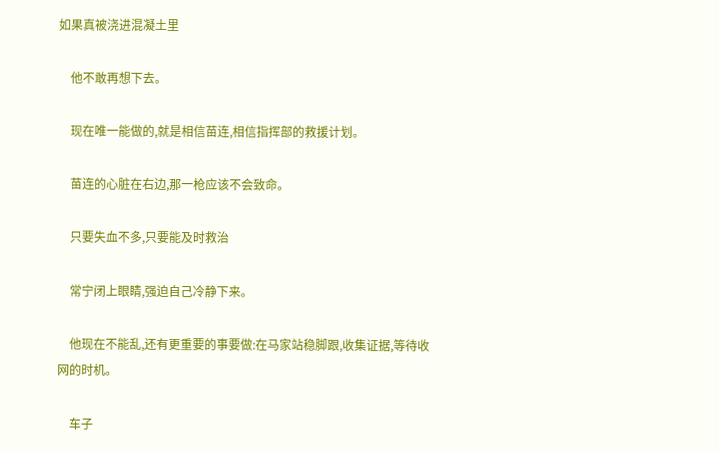如果真被浇进混凝土里

    他不敢再想下去。

    现在唯一能做的,就是相信苗连,相信指挥部的救援计划。

    苗连的心脏在右边,那一枪应该不会致命。

    只要失血不多,只要能及时救治

    常宁闭上眼睛,强迫自己冷静下来。

    他现在不能乱,还有更重要的事要做:在马家站稳脚跟,收集证据,等待收网的时机。

    车子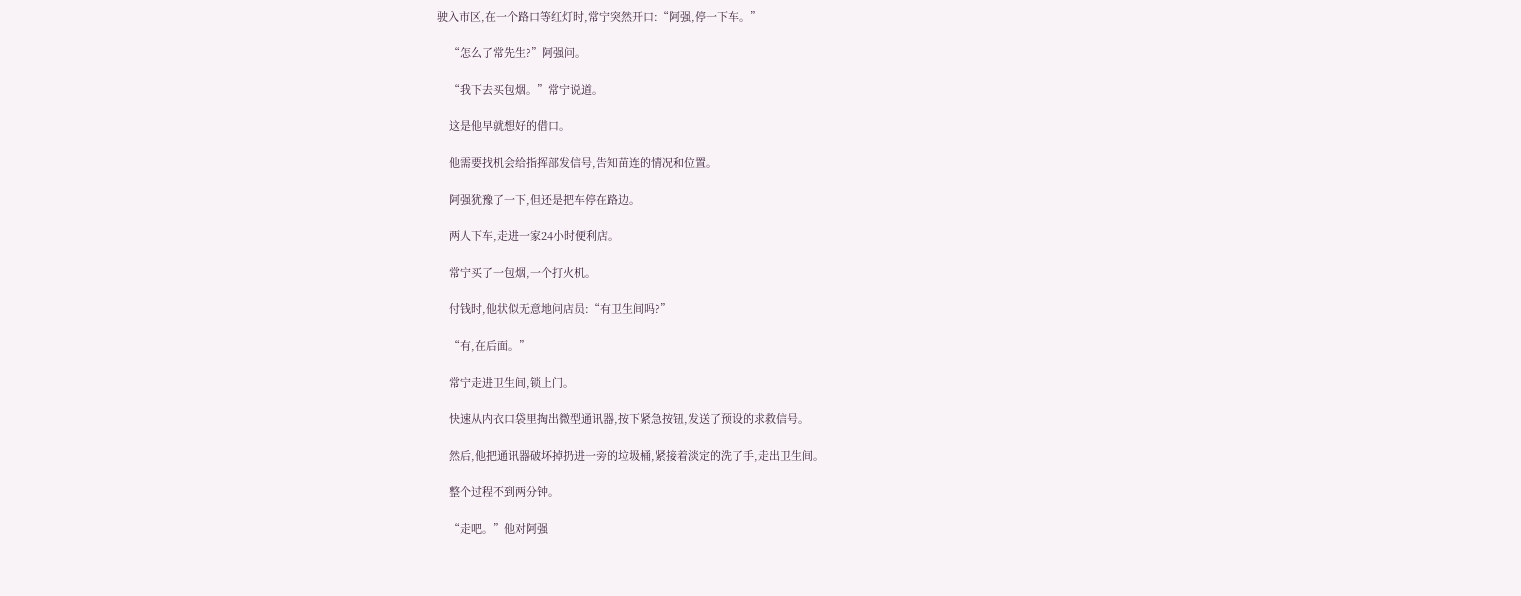驶入市区,在一个路口等红灯时,常宁突然开口:“阿强,停一下车。”

    “怎么了常先生?”阿强问。

    “我下去买包烟。”常宁说道。

    这是他早就想好的借口。

    他需要找机会给指挥部发信号,告知苗连的情况和位置。

    阿强犹豫了一下,但还是把车停在路边。

    两人下车,走进一家24小时便利店。

    常宁买了一包烟,一个打火机。

    付钱时,他状似无意地问店员:“有卫生间吗?”

    “有,在后面。”

    常宁走进卫生间,锁上门。

    快速从内衣口袋里掏出微型通讯器,按下紧急按钮,发送了预设的求救信号。

    然后,他把通讯器破坏掉扔进一旁的垃圾桶,紧接着淡定的洗了手,走出卫生间。

    整个过程不到两分钟。

    “走吧。”他对阿强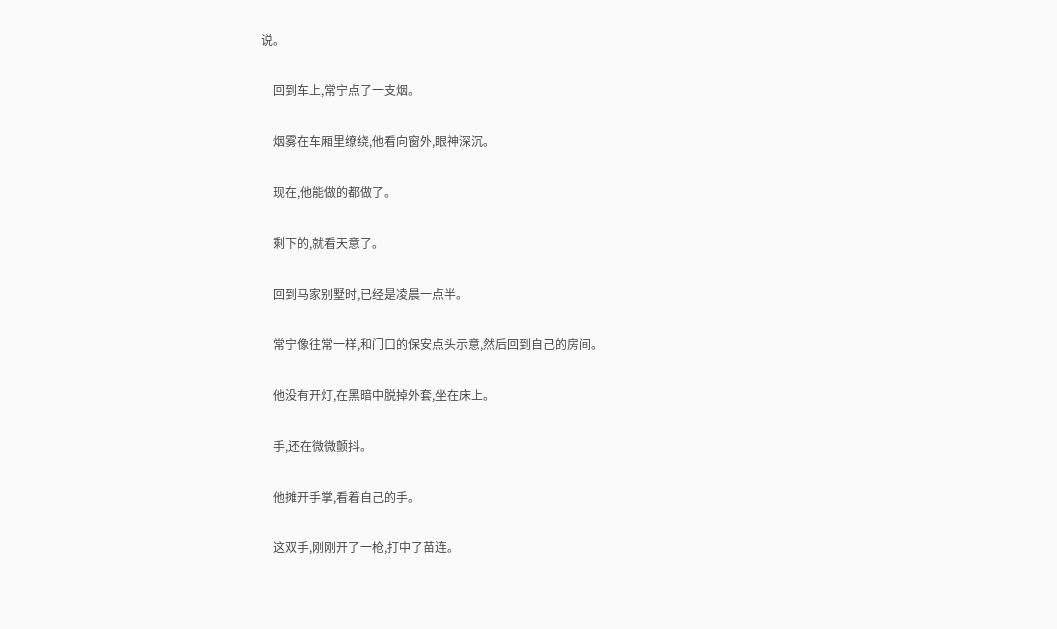说。

    回到车上,常宁点了一支烟。

    烟雾在车厢里缭绕,他看向窗外,眼神深沉。

    现在,他能做的都做了。

    剩下的,就看天意了。

    回到马家别墅时,已经是凌晨一点半。

    常宁像往常一样,和门口的保安点头示意,然后回到自己的房间。

    他没有开灯,在黑暗中脱掉外套,坐在床上。

    手,还在微微颤抖。

    他摊开手掌,看着自己的手。

    这双手,刚刚开了一枪,打中了苗连。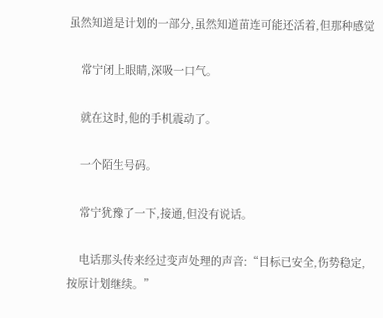虽然知道是计划的一部分,虽然知道苗连可能还活着,但那种感觉

    常宁闭上眼睛,深吸一口气。

    就在这时,他的手机震动了。

    一个陌生号码。

    常宁犹豫了一下,接通,但没有说话。

    电话那头传来经过变声处理的声音:“目标已安全,伤势稳定,按原计划继续。”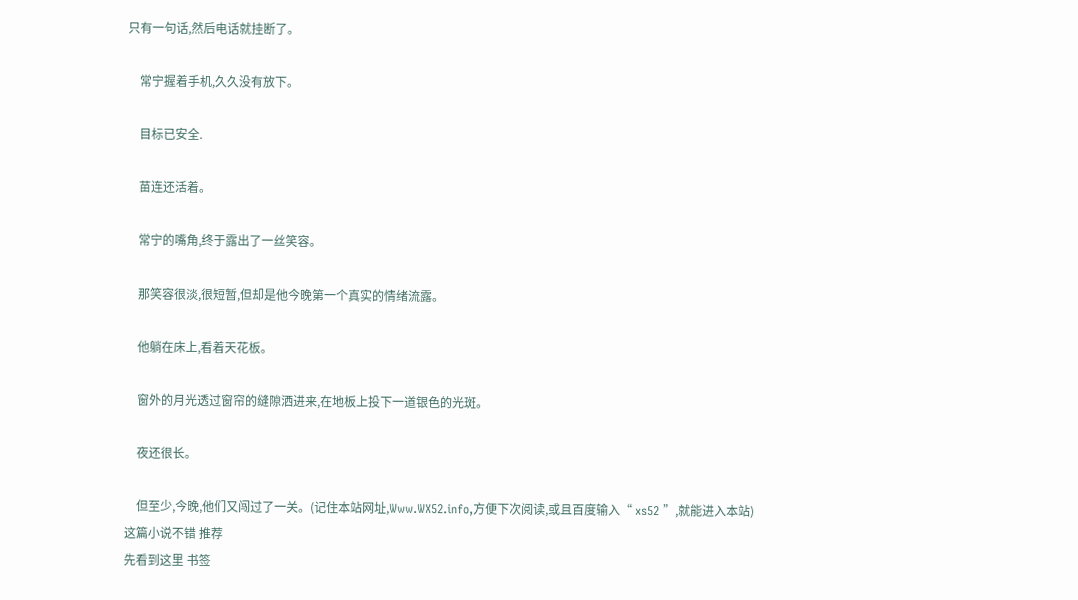只有一句话,然后电话就挂断了。

    常宁握着手机,久久没有放下。

    目标已安全.

    苗连还活着。

    常宁的嘴角,终于露出了一丝笑容。

    那笑容很淡,很短暂,但却是他今晚第一个真实的情绪流露。

    他躺在床上,看着天花板。

    窗外的月光透过窗帘的缝隙洒进来,在地板上投下一道银色的光斑。

    夜还很长。

    但至少,今晚,他们又闯过了一关。(记住本站网址,Www.WX52.info,方便下次阅读,或且百度输入“ xs52 ”,就能进入本站)
这篇小说不错 推荐
先看到这里 书签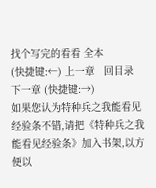找个写完的看看 全本
(快捷键:←) 上一章   回目录   下一章 (快捷键:→)
如果您认为特种兵之我能看见经验条不错,请把《特种兵之我能看见经验条》加入书架,以方便以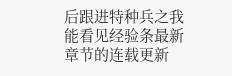后跟进特种兵之我能看见经验条最新章节的连载更新